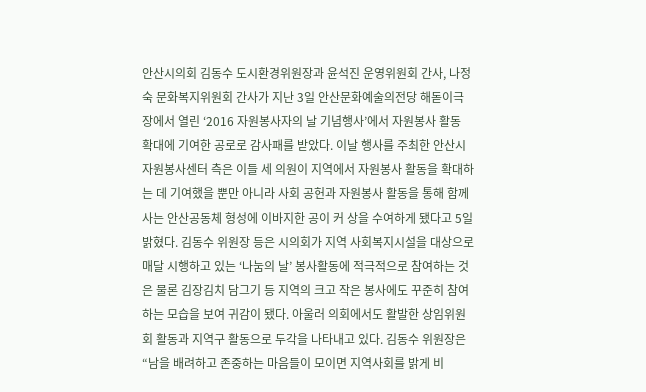안산시의회 김동수 도시환경위원장과 윤석진 운영위원회 간사, 나정숙 문화복지위원회 간사가 지난 3일 안산문화예술의전당 해돋이극장에서 열린 ‘2016 자원봉사자의 날 기념행사’에서 자원봉사 활동 확대에 기여한 공로로 감사패를 받았다. 이날 행사를 주최한 안산시자원봉사센터 측은 이들 세 의원이 지역에서 자원봉사 활동을 확대하는 데 기여했을 뿐만 아니라 사회 공헌과 자원봉사 활동을 통해 함께 사는 안산공동체 형성에 이바지한 공이 커 상을 수여하게 됐다고 5일 밝혔다. 김동수 위원장 등은 시의회가 지역 사회복지시설을 대상으로 매달 시행하고 있는 ‘나눔의 날’ 봉사활동에 적극적으로 참여하는 것은 물론 김장김치 담그기 등 지역의 크고 작은 봉사에도 꾸준히 참여하는 모습을 보여 귀감이 됐다. 아울러 의회에서도 활발한 상임위원회 활동과 지역구 활동으로 두각을 나타내고 있다. 김동수 위원장은 “남을 배려하고 존중하는 마음들이 모이면 지역사회를 밝게 비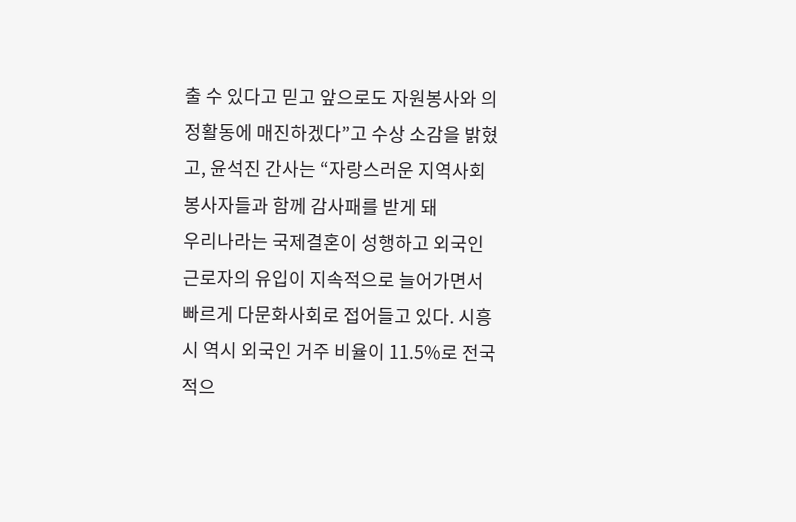출 수 있다고 믿고 앞으로도 자원봉사와 의정활동에 매진하겠다”고 수상 소감을 밝혔고, 윤석진 간사는 “자랑스러운 지역사회 봉사자들과 함께 감사패를 받게 돼
우리나라는 국제결혼이 성행하고 외국인 근로자의 유입이 지속적으로 늘어가면서 빠르게 다문화사회로 접어들고 있다. 시흥시 역시 외국인 거주 비율이 11.5%로 전국적으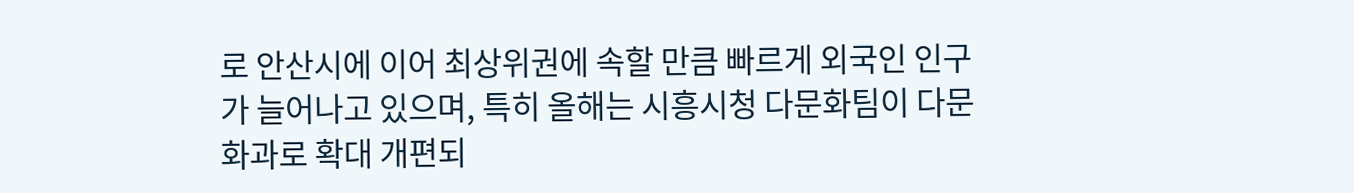로 안산시에 이어 최상위권에 속할 만큼 빠르게 외국인 인구가 늘어나고 있으며, 특히 올해는 시흥시청 다문화팀이 다문화과로 확대 개편되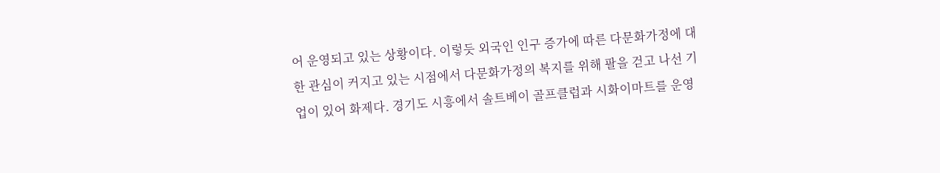어 운영되고 있는 상황이다. 이렇듯 외국인 인구 증가에 따른 다문화가정에 대한 관심이 커지고 있는 시점에서 다문화가정의 복지를 위해 팔을 걷고 나선 기업이 있어 화제다. 경기도 시흥에서 솔트베이 골프클럽과 시화이마트를 운영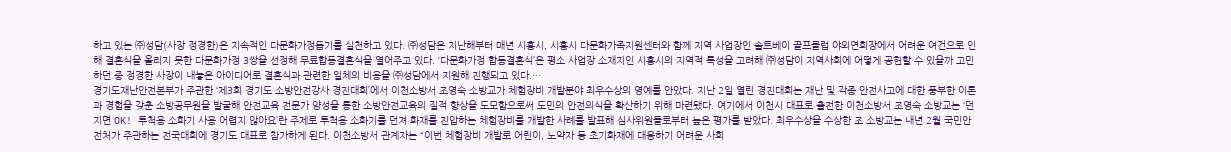하고 있는 ㈜성담(사장 정경한)은 지속적인 다문화가정돕기를 실천하고 있다. ㈜성담은 지난해부터 매년 시흥시, 시흥시 다문화가족지원센터와 함께 지역 사업장인 솔트베이 골프클럽 야외연회장에서 어려운 여건으로 인해 결혼식을 올리지 못한 다문화가정 3쌍을 선정해 무료합동결혼식을 열어주고 있다. ‘다문화가정 합동결혼식’은 평소 사업장 소재지인 시흥시의 지역적 특성을 고려해 ㈜성담이 지역사회에 어떻게 공헌할 수 있을까 고민하던 중 정경한 사장이 내놓은 아이디어로 결혼식과 관련한 일체의 비용을 ㈜성담에서 지원해 진행되고 있다.…
경기도재난안전본부가 주관한 ‘제3회 경기도 소방안전강사 경진대회’에서 이천소방서 조영숙 소방교가 체험장비 개발분야 최우수상의 영예를 안았다. 지난 2일 열린 경진대회는 재난 및 각종 안전사고에 대한 풍부한 이론과 경험을 갖춘 소방공무원을 발굴해 안전교육 전문가 양성을 통한 소방안전교육의 질적 향상을 도모함으로써 도민의 안전의식을 확산하기 위해 마련됐다. 여기에서 이천시 대표로 출전한 이천소방서 조영숙 소방교는 ‘던지면 OK! 투척용 소화기 사용 어렵지 않아요’란 주제로 투척용 소화기를 던져 화재를 진압하는 체험장비를 개발한 사례를 발표해 심사위원들로부터 높은 평가를 받았다. 최우수상을 수상한 조 소방교는 내년 2월 국민안전처가 주관하는 전국대회에 경기도 대표로 참가하게 된다. 이천소방서 관계자는 “이번 체험장비 개발로 어린이, 노약자 등 초기화재에 대응하기 어려운 사회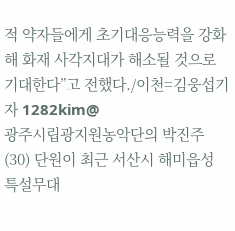적 약자들에게 초기대응능력을 강화해 화재 사각지대가 해소될 것으로 기대한다”고 전했다./이천=김웅섭기자 1282kim@
광주시립광지원농악단의 박진주(30) 단원이 최근 서산시 해미읍성 특설무대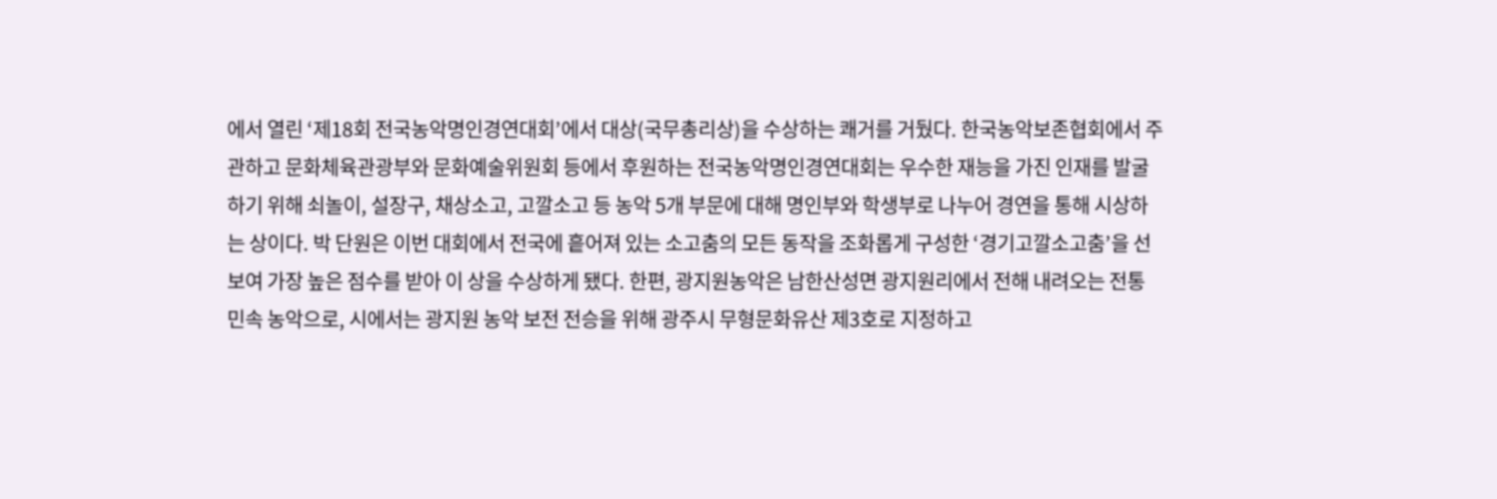에서 열린 ‘제18회 전국농악명인경연대회’에서 대상(국무총리상)을 수상하는 쾌거를 거뒀다. 한국농악보존협회에서 주관하고 문화체육관광부와 문화예술위원회 등에서 후원하는 전국농악명인경연대회는 우수한 재능을 가진 인재를 발굴하기 위해 쇠놀이, 설장구, 채상소고, 고깔소고 등 농악 5개 부문에 대해 명인부와 학생부로 나누어 경연을 통해 시상하는 상이다. 박 단원은 이번 대회에서 전국에 흩어져 있는 소고춤의 모든 동작을 조화롭게 구성한 ‘경기고깔소고춤’을 선보여 가장 높은 점수를 받아 이 상을 수상하게 됐다. 한편, 광지원농악은 남한산성면 광지원리에서 전해 내려오는 전통 민속 농악으로, 시에서는 광지원 농악 보전 전승을 위해 광주시 무형문화유산 제3호로 지정하고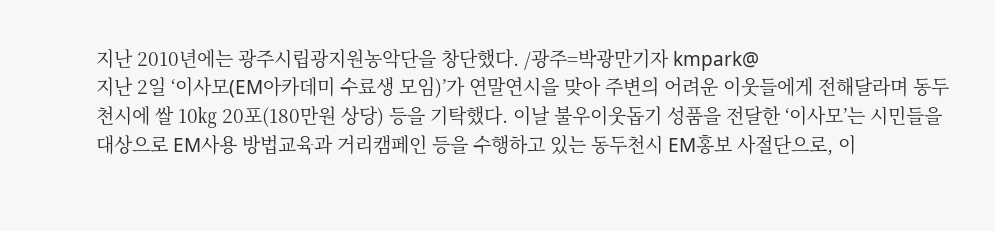지난 2010년에는 광주시립광지원농악단을 창단했다. /광주=박광만기자 kmpark@
지난 2일 ‘이사모(EM아카데미 수료생 모임)’가 연말연시을 맞아 주변의 어려운 이웃들에게 전해달라며 동두천시에 쌀 10㎏ 20포(180만원 상당) 등을 기탁했다. 이날 불우이웃돕기 성품을 전달한 ‘이사모’는 시민들을 대상으로 EM사용 방법교육과 거리캠페인 등을 수행하고 있는 동두천시 EM홍보 사절단으로, 이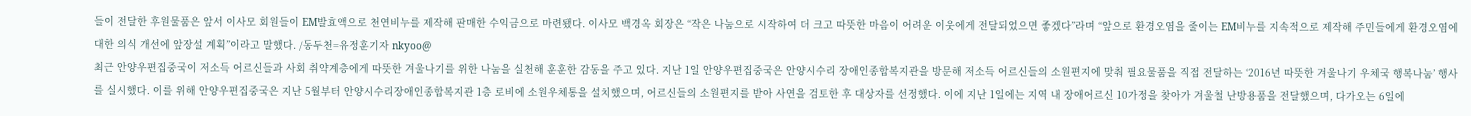들이 전달한 후원물품은 앞서 이사모 회원들이 EM발효액으로 천연비누를 제작해 판매한 수익금으로 마련됐다. 이사모 백경옥 회장은 “작은 나눔으로 시작하여 더 크고 따뜻한 마음이 어려운 이웃에게 전달되었으면 좋겠다”라며 “앞으로 환경오염을 줄이는 EM비누를 지속적으로 제작해 주민들에게 환경오염에 대한 의식 개선에 앞장설 계획”이라고 말했다. /동두천=유정훈기자 nkyoo@
최근 안양우편집중국이 저소득 어르신들과 사회 취약계층에게 따뜻한 겨울나기를 위한 나눔을 실천해 훈훈한 감동을 주고 있다. 지난 1일 안양우편집중국은 안양시수리 장애인종합복지관을 방문해 저소득 어르신들의 소원편지에 맞춰 필요물품을 직접 전달하는 ‘2016년 따뜻한 겨울나기 우체국 행복나눔’ 행사를 실시했다. 이를 위해 안양우편집중국은 지난 5월부터 안양시수리장애인종합복지관 1층 로비에 소원우체통을 설치했으며, 어르신들의 소원편지를 받아 사연을 검토한 후 대상자를 선정했다. 이에 지난 1일에는 지역 내 장애어르신 10가정을 찾아가 겨울철 난방용품을 전달했으며, 다가오는 6일에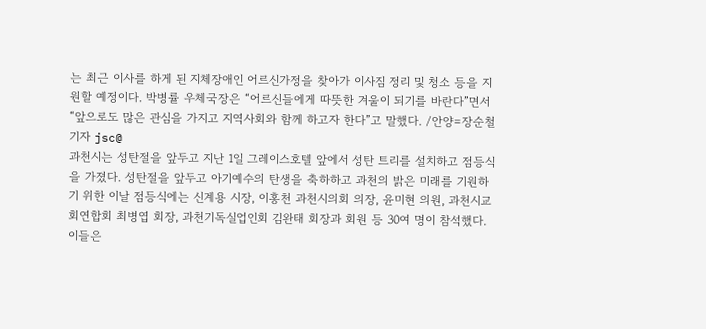는 최근 이사를 하게 된 지체장애인 어르신가정을 찾아가 이사짐 정리 및 청소 등을 지원할 예정이다. 박병률 우체국장은 “어르신들에게 따뜻한 겨울이 되기를 바란다”면서 “앞으로도 많은 관심을 가지고 지역사회와 함께 하고자 한다”고 말했다. /안양=장순철기자 jsc@
과천시는 성탄절을 앞두고 지난 1일 그레이스호텔 앞에서 성탄 트리를 설치하고 점등식을 가졌다. 성탄절을 앞두고 아기예수의 탄생을 축하하고 과천의 밝은 미래를 기원하기 위한 이날 점등식에는 신계용 시장, 이홍천 과천시의회 의장, 윤미현 의원, 과천시교회연합회 최병엽 회장, 과천기독실업인회 김완태 회장과 회원 등 30여 명이 참석했다. 이들은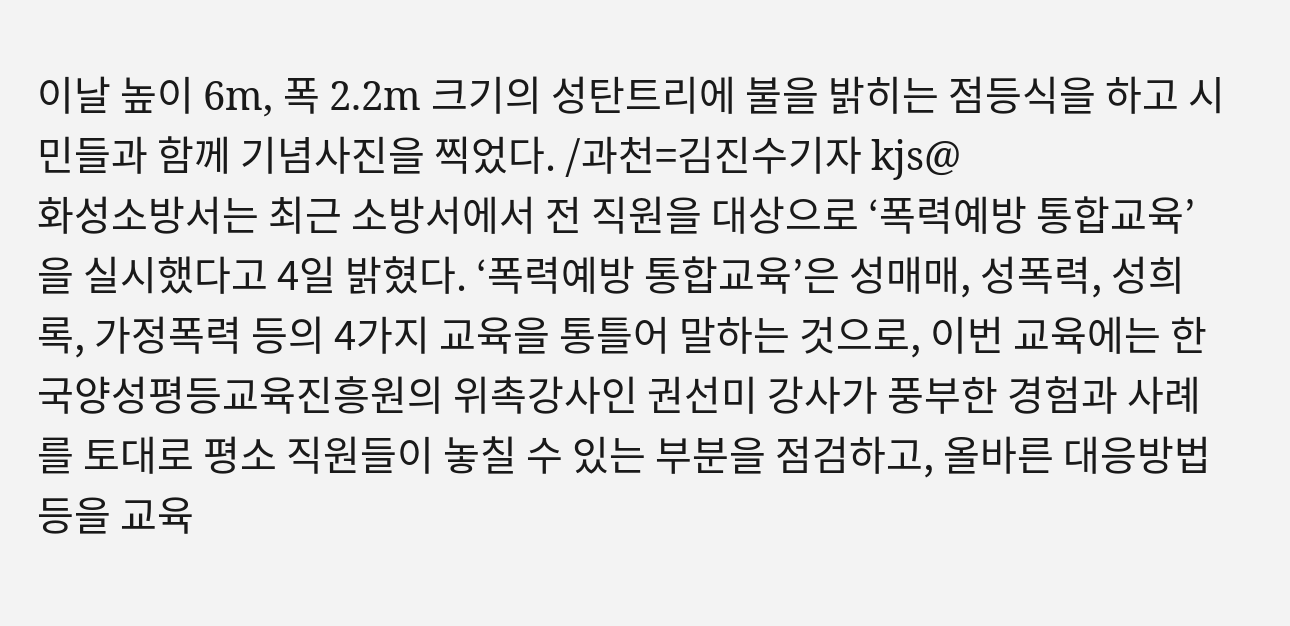이날 높이 6m, 폭 2.2m 크기의 성탄트리에 불을 밝히는 점등식을 하고 시민들과 함께 기념사진을 찍었다. /과천=김진수기자 kjs@
화성소방서는 최근 소방서에서 전 직원을 대상으로 ‘폭력예방 통합교육’을 실시했다고 4일 밝혔다. ‘폭력예방 통합교육’은 성매매, 성폭력, 성희록, 가정폭력 등의 4가지 교육을 통틀어 말하는 것으로, 이번 교육에는 한국양성평등교육진흥원의 위촉강사인 권선미 강사가 풍부한 경험과 사례를 토대로 평소 직원들이 놓칠 수 있는 부분을 점검하고, 올바른 대응방법 등을 교육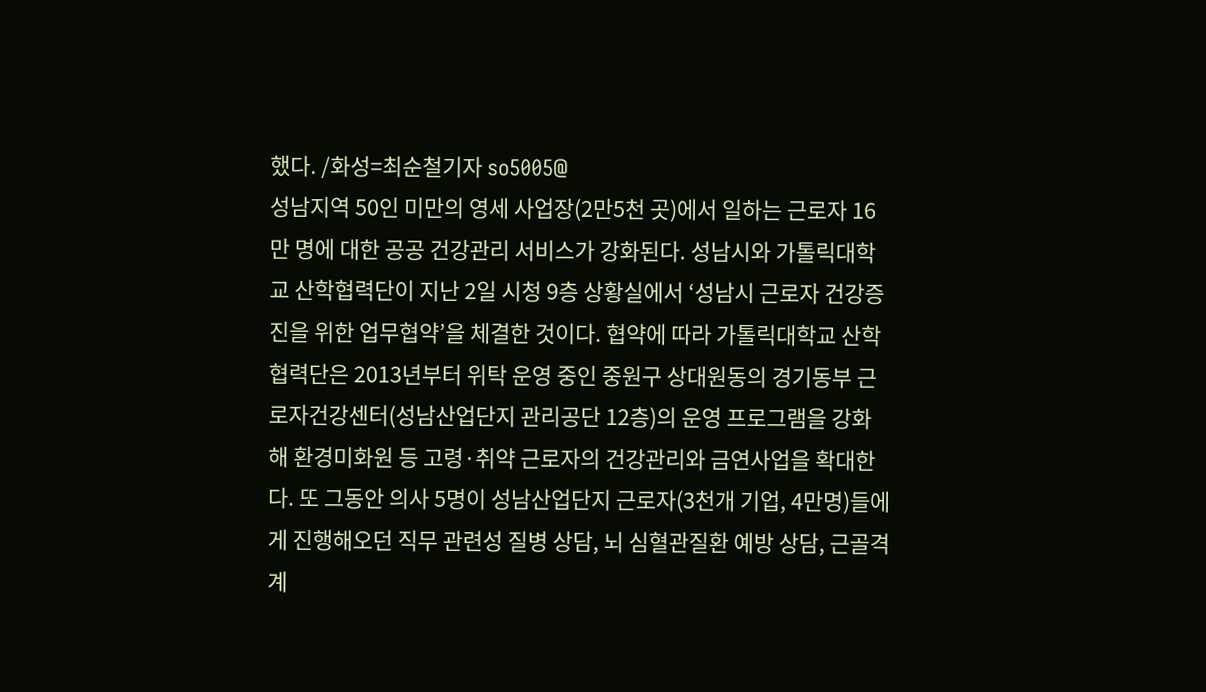했다. /화성=최순철기자 so5005@
성남지역 50인 미만의 영세 사업장(2만5천 곳)에서 일하는 근로자 16만 명에 대한 공공 건강관리 서비스가 강화된다. 성남시와 가톨릭대학교 산학협력단이 지난 2일 시청 9층 상황실에서 ‘성남시 근로자 건강증진을 위한 업무협약’을 체결한 것이다. 협약에 따라 가톨릭대학교 산학협력단은 2013년부터 위탁 운영 중인 중원구 상대원동의 경기동부 근로자건강센터(성남산업단지 관리공단 12층)의 운영 프로그램을 강화해 환경미화원 등 고령·취약 근로자의 건강관리와 금연사업을 확대한다. 또 그동안 의사 5명이 성남산업단지 근로자(3천개 기업, 4만명)들에게 진행해오던 직무 관련성 질병 상담, 뇌 심혈관질환 예방 상담, 근골격계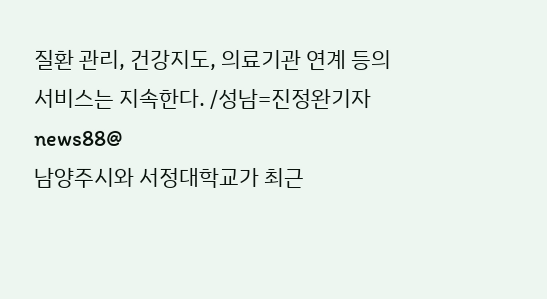질환 관리, 건강지도, 의료기관 연계 등의 서비스는 지속한다. /성남=진정완기자 news88@
남양주시와 서정대학교가 최근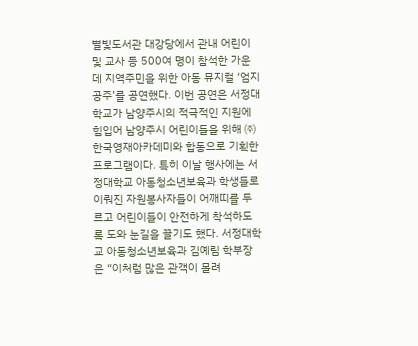별빛도서관 대강당에서 관내 어린이 및 교사 등 500여 명이 참석한 가운데 지역주민을 위한 아동 뮤지컬 ‘엄지공주’를 공연했다. 이번 공연은 서정대학교가 남양주시의 적극적인 지원에 힘입어 남양주시 어린이들을 위해 ㈜한국영재아카데미와 합동으로 기획한 프로그램이다. 특히 이날 행사에는 서정대학교 아동청소년보육과 학생들로 이뤄진 자원봉사자들이 어깨띠를 두르고 어린이들이 안전하게 착석하도록 도와 눈길을 끌기도 했다. 서정대학교 아동청소년보육과 김예림 학부장은 “이처럼 많은 관객이 몰려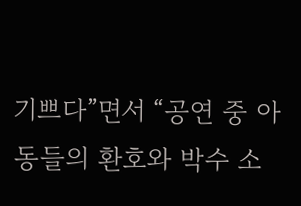기쁘다”면서 “공연 중 아동들의 환호와 박수 소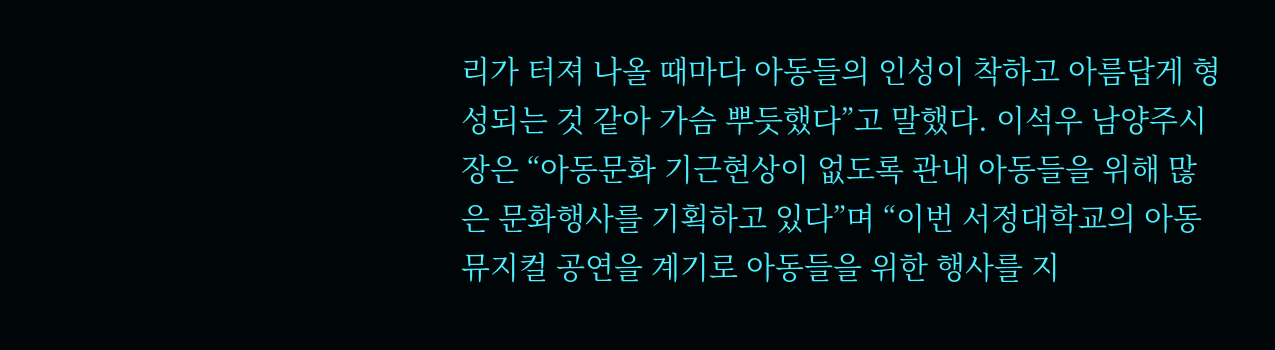리가 터져 나올 때마다 아동들의 인성이 착하고 아름답게 형성되는 것 같아 가슴 뿌듯했다”고 말했다. 이석우 남양주시장은 “아동문화 기근현상이 없도록 관내 아동들을 위해 많은 문화행사를 기획하고 있다”며 “이번 서정대학교의 아동뮤지컬 공연을 계기로 아동들을 위한 행사를 지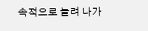속적으로 늘려 나가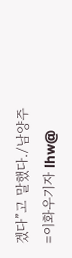겠다”고 말했다./남양주=이화우기자 lhw@